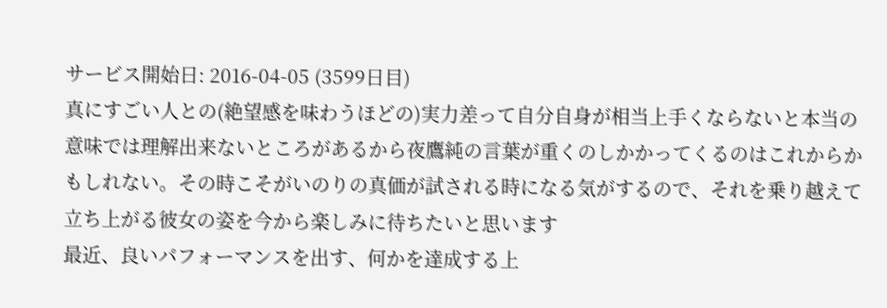サービス開始日: 2016-04-05 (3599日目)
真にすごい人との(絶望感を味わうほどの)実力差って自分自身が相当上手くならないと本当の意味では理解出来ないところがあるから夜鷹純の言葉が重くのしかかってくるのはこれからかもしれない。その時こそがいのりの真価が試される時になる気がするので、それを乗り越えて立ち上がる彼女の姿を今から楽しみに待ちたいと思います
最近、良いパフォーマンスを出す、何かを達成する上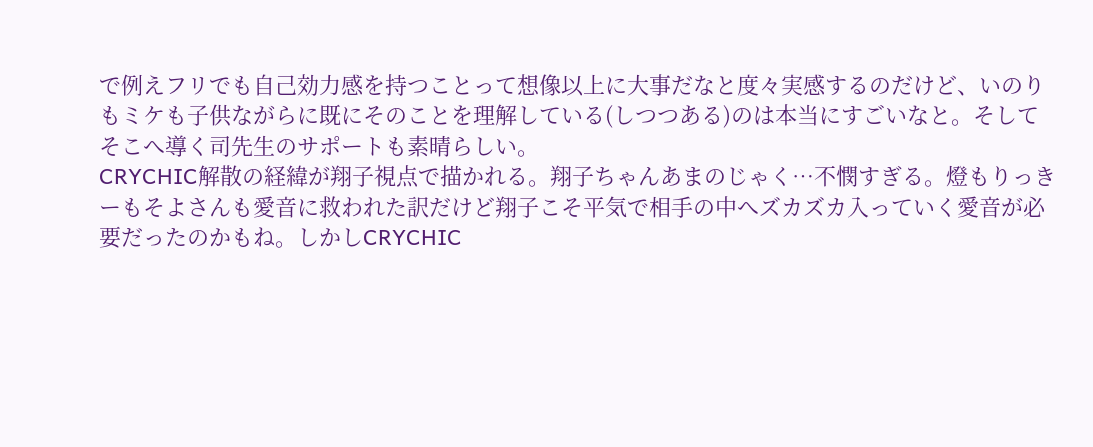で例えフリでも自己効力感を持つことって想像以上に大事だなと度々実感するのだけど、いのりもミケも子供ながらに既にそのことを理解している(しつつある)のは本当にすごいなと。そしてそこへ導く司先生のサポートも素晴らしい。
CRYCHIC解散の経緯が翔子視点で描かれる。翔子ちゃんあまのじゃく…不憫すぎる。燈もりっきーもそよさんも愛音に救われた訳だけど翔子こそ平気で相手の中へズカズカ入っていく愛音が必要だったのかもね。しかしCRYCHIC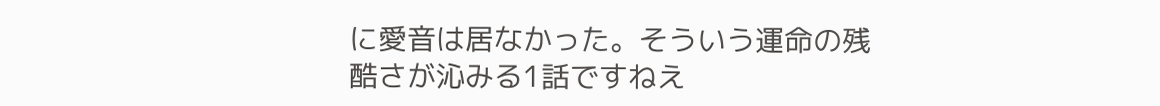に愛音は居なかった。そういう運命の残酷さが沁みる1話ですねえ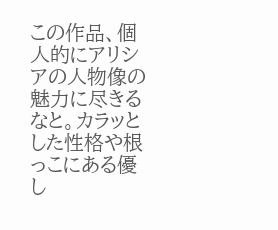この作品、個人的にアリシアの人物像の魅力に尽きるなと。カラッとした性格や根っこにある優し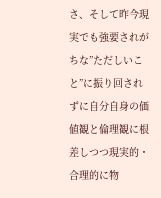さ、そして昨今現実でも強要されがちな”ただしいこと”に振り回されずに自分自身の価値観と倫理観に根差しつつ現実的・合理的に物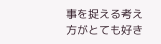事を捉える考え方がとても好き